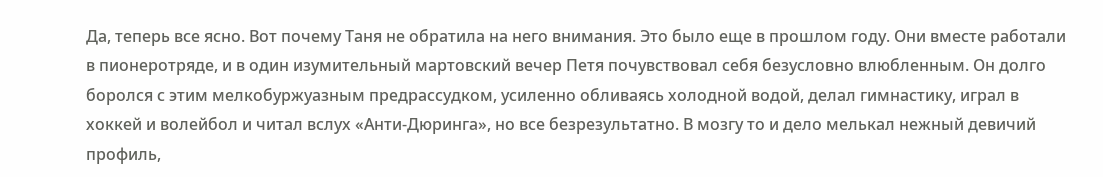Да, теперь все ясно. Вот почему Таня не обратила на него внимания. Это было еще в прошлом году. Они вместе работали в пионеротряде, и в один изумительный мартовский вечер Петя почувствовал себя безусловно влюбленным. Он долго боролся с этим мелкобуржуазным предрассудком, усиленно обливаясь холодной водой, делал гимнастику, играл в хоккей и волейбол и читал вслух «Анти-Дюринга», но все безрезультатно. В мозгу то и дело мелькал нежный девичий профиль,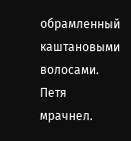обрамленный каштановыми волосами.
Петя мрачнел.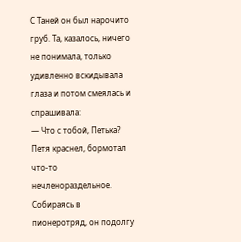С Таней он был нарочито груб. Та, казалось, ничего не понимала, только удивленно вскидывала глаза и потом смеялась и спрашивала:
— Что с тобой, Петька?
Петя краснел, бормотал что-то нечленораздельное. Собираясь в пионеротряд, он подолгу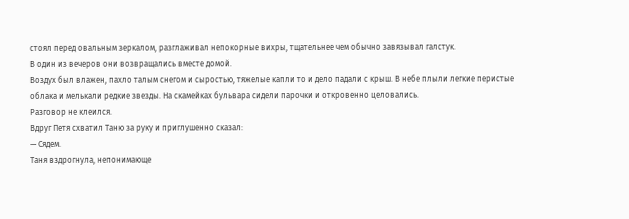стоял перед овальным зеркалом, разглаживал непокорные вихры, тщательнее чем обычно завязывал галстук.
В один из вечеров они возвращались вместе домой.
Воздух был влажен, пахло талым снегом и сыростью, тяжелые капли то и дело падали с крыш. В небе плыли легкие перистые облака и мелькали редкие звезды. На скамейках бульвара сидели парочки и откровенно целовались.
Разговор не клеился.
Вдруг Петя схватил Таню за руку и приглушенно сказал:
— Сядем.
Таня вздрогнула, непонимающе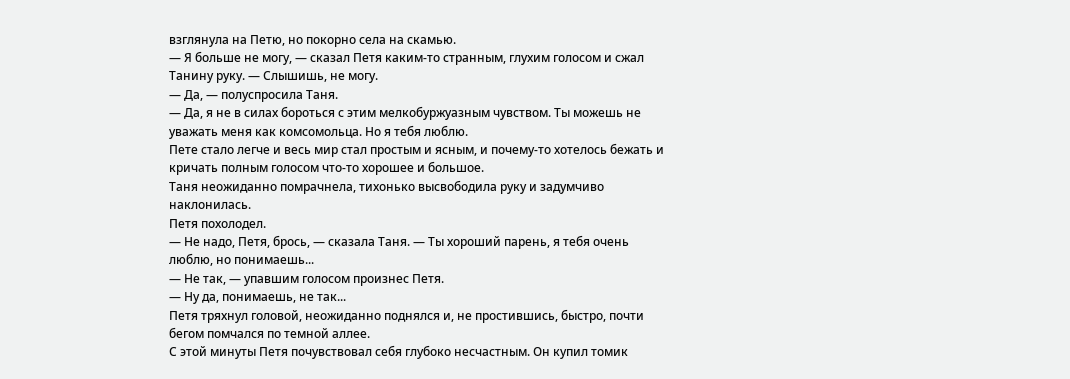взглянула на Петю, но покорно села на скамью.
— Я больше не могу, — сказал Петя каким-то странным, глухим голосом и сжал Танину руку. — Слышишь, не могу.
— Да, — полуспросила Таня.
— Да, я не в силах бороться с этим мелкобуржуазным чувством. Ты можешь не уважать меня как комсомольца. Но я тебя люблю.
Пете стало легче и весь мир стал простым и ясным, и почему-то хотелось бежать и кричать полным голосом что-то хорошее и большое.
Таня неожиданно помрачнела, тихонько высвободила руку и задумчиво наклонилась.
Петя похолодел.
— Не надо, Петя, брось, — сказала Таня. — Ты хороший парень, я тебя очень люблю, но понимаешь...
— Не так, — упавшим голосом произнес Петя.
— Ну да, понимаешь, не так...
Петя тряхнул головой, неожиданно поднялся и, не простившись, быстро, почти бегом помчался по темной аллее.
С этой минуты Петя почувствовал себя глубоко несчастным. Он купил томик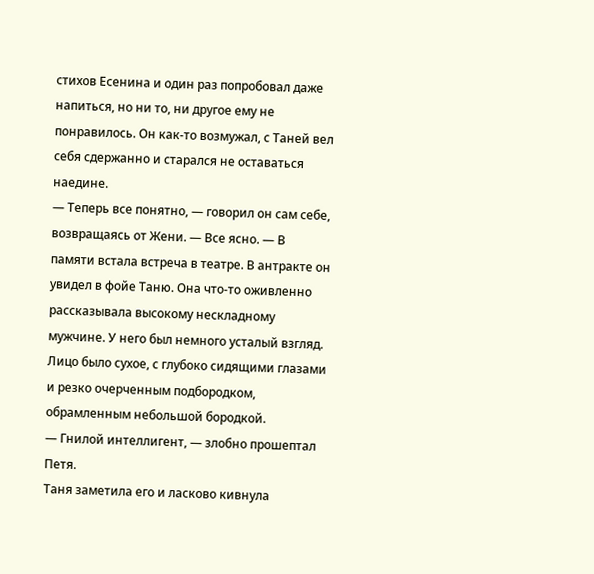стихов Есенина и один раз попробовал даже напиться, но ни то, ни другое ему не понравилось. Он как-то возмужал, с Таней вел себя сдержанно и старался не оставаться наедине.
— Теперь все понятно, — говорил он сам себе, возвращаясь от Жени. — Все ясно. — В памяти встала встреча в театре. В антракте он увидел в фойе Таню. Она что-то оживленно рассказывала высокому нескладному мужчине. У него был немного усталый взгляд. Лицо было сухое, с глубоко сидящими глазами и резко очерченным подбородком, обрамленным небольшой бородкой.
— Гнилой интеллигент, — злобно прошептал Петя.
Таня заметила его и ласково кивнула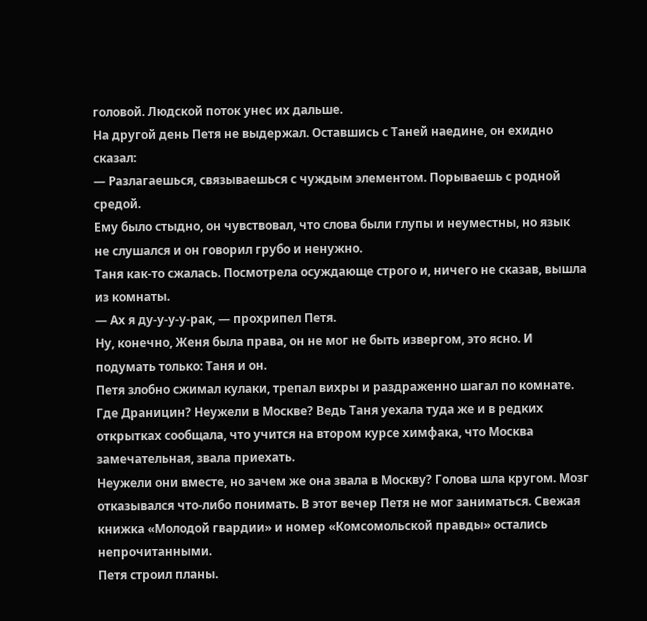головой. Людской поток унес их дальше.
На другой день Петя не выдержал. Оставшись с Таней наедине, он ехидно сказал:
— Разлагаешься, связываешься с чуждым элементом. Порываешь с родной средой.
Ему было стыдно, он чувствовал, что слова были глупы и неуместны, но язык не слушался и он говорил грубо и ненужно.
Таня как-то сжалась. Посмотрела осуждающе строго и, ничего не сказав, вышла из комнаты.
— Ах я ду-у-у-у-рак, — прохрипел Петя.
Ну, конечно, Женя была права, он не мог не быть извергом, это ясно. И подумать только: Таня и он.
Петя злобно сжимал кулаки, трепал вихры и раздраженно шагал по комнате.
Где Драницин? Неужели в Москве? Ведь Таня уехала туда же и в редких открытках сообщала, что учится на втором курсе химфака, что Москва замечательная, звала приехать.
Неужели они вместе, но зачем же она звала в Москву? Голова шла кругом. Мозг отказывался что-либо понимать. В этот вечер Петя не мог заниматься. Свежая книжка «Молодой гвардии» и номер «Комсомольской правды» остались непрочитанными.
Петя строил планы.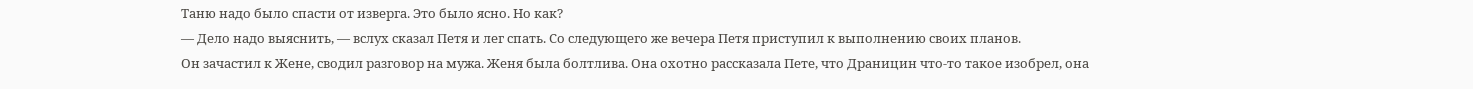Таню надо было спасти от изверга. Это было ясно. Но как?
— Дело надо выяснить, — вслух сказал Петя и лег спать. Со следующего же вечера Петя приступил к выполнению своих планов.
Он зачастил к Жене, сводил разговор на мужа. Женя была болтлива. Она охотно рассказала Пете, что Драницин что-то такое изобрел, она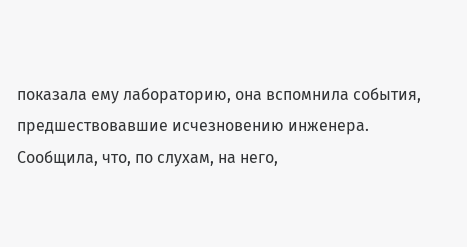показала ему лабораторию, она вспомнила события, предшествовавшие исчезновению инженера. Сообщила, что, по слухам, на него,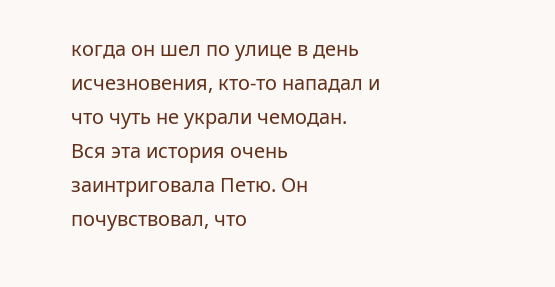когда он шел по улице в день исчезновения, кто-то нападал и что чуть не украли чемодан.
Вся эта история очень заинтриговала Петю. Он почувствовал, что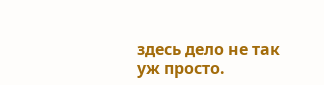здесь дело не так уж просто.